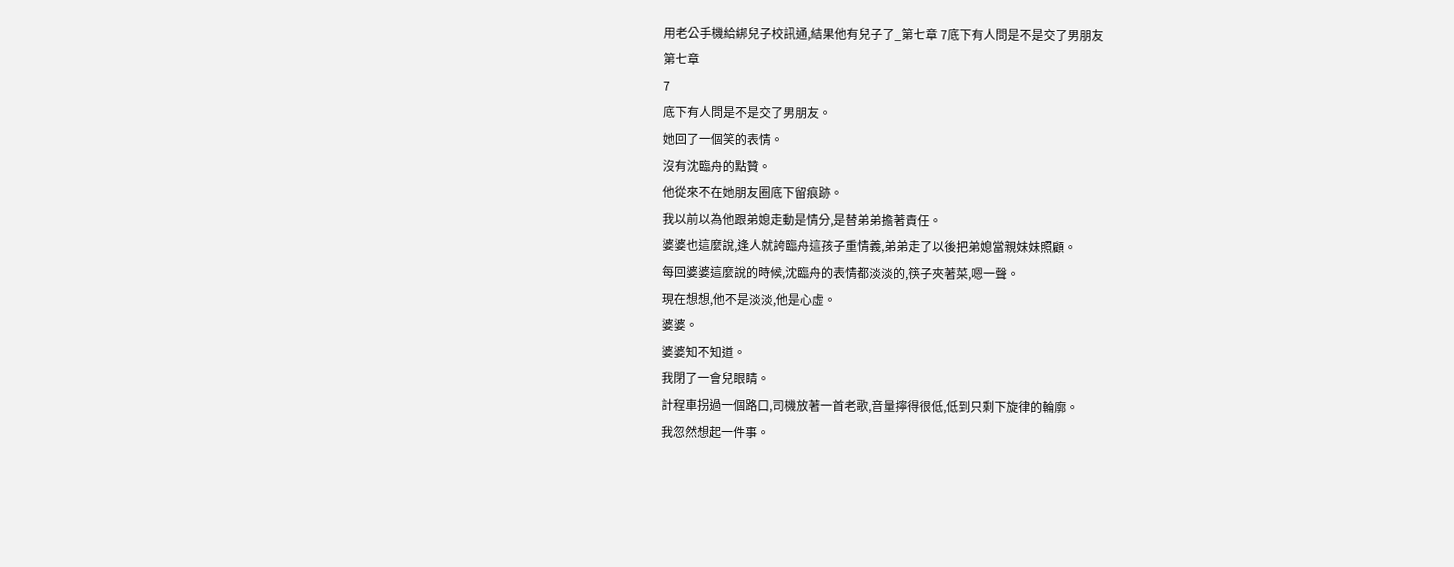用老公手機給綁兒子校訊通,結果他有兒子了_第七章 7底下有人問是不是交了男朋友
第七章
7
底下有人問是不是交了男朋友。
她回了一個笑的表情。
沒有沈臨舟的點贊。
他從來不在她朋友圈底下留痕跡。
我以前以為他跟弟媳走動是情分,是替弟弟擔著責任。
婆婆也這麼說,逢人就誇臨舟這孩子重情義,弟弟走了以後把弟媳當親妹妹照顧。
每回婆婆這麼說的時候,沈臨舟的表情都淡淡的,筷子夾著菜,嗯一聲。
現在想想,他不是淡淡,他是心虛。
婆婆。
婆婆知不知道。
我閉了一會兒眼睛。
計程車拐過一個路口,司機放著一首老歌,音量擰得很低,低到只剩下旋律的輪廓。
我忽然想起一件事。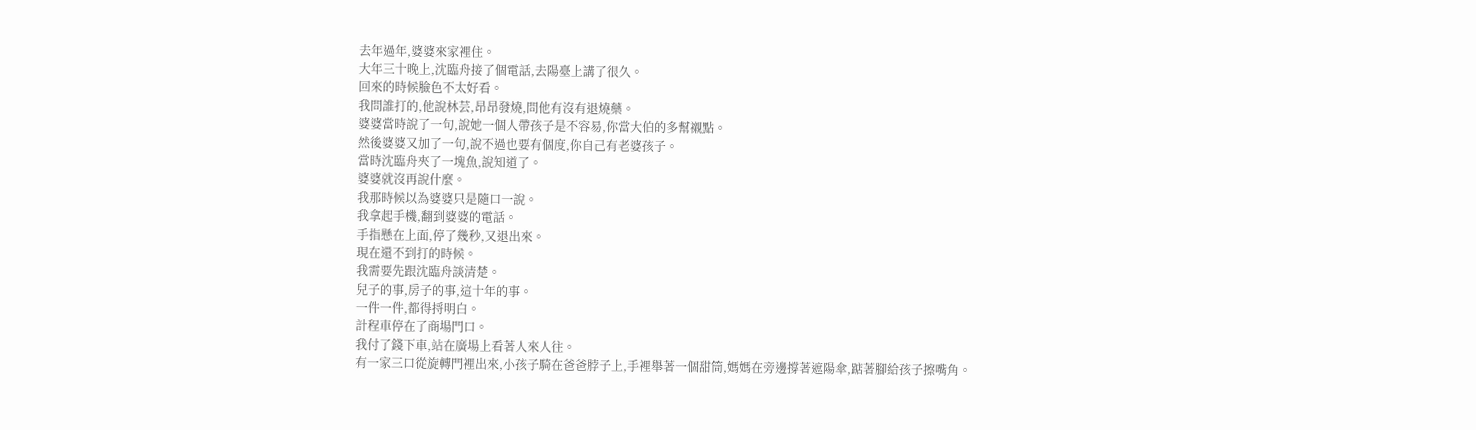去年過年,婆婆來家裡住。
大年三十晚上,沈臨舟接了個電話,去陽臺上講了很久。
回來的時候臉色不太好看。
我問誰打的,他說林芸,昂昂發燒,問他有沒有退燒藥。
婆婆當時說了一句,說她一個人帶孩子是不容易,你當大伯的多幫襯點。
然後婆婆又加了一句,說不過也要有個度,你自己有老婆孩子。
當時沈臨舟夾了一塊魚,說知道了。
婆婆就沒再說什麼。
我那時候以為婆婆只是隨口一說。
我拿起手機,翻到婆婆的電話。
手指懸在上面,停了幾秒,又退出來。
現在還不到打的時候。
我需要先跟沈臨舟談清楚。
兒子的事,房子的事,這十年的事。
一件一件,都得捋明白。
計程車停在了商場門口。
我付了錢下車,站在廣場上看著人來人往。
有一家三口從旋轉門裡出來,小孩子騎在爸爸脖子上,手裡舉著一個甜筒,媽媽在旁邊撐著遮陽傘,踮著腳給孩子擦嘴角。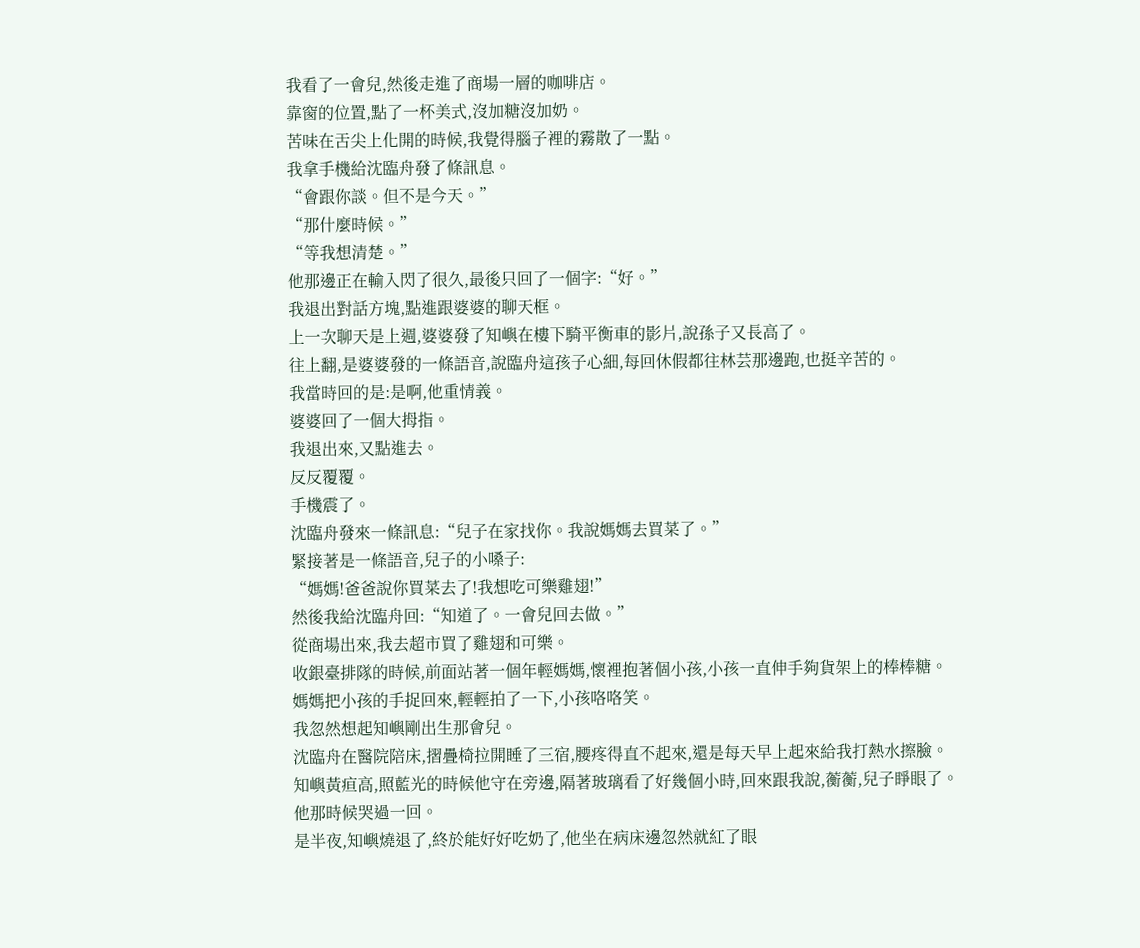我看了一會兒,然後走進了商場一層的咖啡店。
靠窗的位置,點了一杯美式,沒加糖沒加奶。
苦味在舌尖上化開的時候,我覺得腦子裡的霧散了一點。
我拿手機給沈臨舟發了條訊息。
“會跟你談。但不是今天。”
“那什麼時候。”
“等我想清楚。”
他那邊正在輸入閃了很久,最後只回了一個字:“好。”
我退出對話方塊,點進跟婆婆的聊天框。
上一次聊天是上週,婆婆發了知嶼在樓下騎平衡車的影片,說孫子又長高了。
往上翻,是婆婆發的一條語音,說臨舟這孩子心細,每回休假都往林芸那邊跑,也挺辛苦的。
我當時回的是:是啊,他重情義。
婆婆回了一個大拇指。
我退出來,又點進去。
反反覆覆。
手機震了。
沈臨舟發來一條訊息:“兒子在家找你。我說媽媽去買菜了。”
緊接著是一條語音,兒子的小嗓子:
“媽媽!爸爸說你買菜去了!我想吃可樂雞翅!”
然後我給沈臨舟回:“知道了。一會兒回去做。”
從商場出來,我去超市買了雞翅和可樂。
收銀臺排隊的時候,前面站著一個年輕媽媽,懷裡抱著個小孩,小孩一直伸手夠貨架上的棒棒糖。
媽媽把小孩的手捉回來,輕輕拍了一下,小孩咯咯笑。
我忽然想起知嶼剛出生那會兒。
沈臨舟在醫院陪床,摺疊椅拉開睡了三宿,腰疼得直不起來,還是每天早上起來給我打熱水擦臉。
知嶼黃疸高,照藍光的時候他守在旁邊,隔著玻璃看了好幾個小時,回來跟我說,蘅蘅,兒子睜眼了。
他那時候哭過一回。
是半夜,知嶼燒退了,終於能好好吃奶了,他坐在病床邊忽然就紅了眼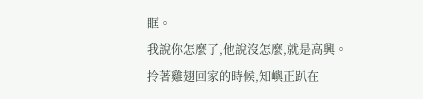眶。
我說你怎麼了,他說沒怎麼,就是高興。
拎著雞翅回家的時候,知嶼正趴在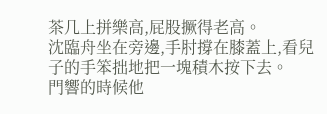茶几上拼樂高,屁股撅得老高。
沈臨舟坐在旁邊,手肘撐在膝蓋上,看兒子的手笨拙地把一塊積木按下去。
門響的時候他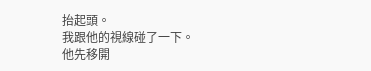抬起頭。
我跟他的視線碰了一下。
他先移開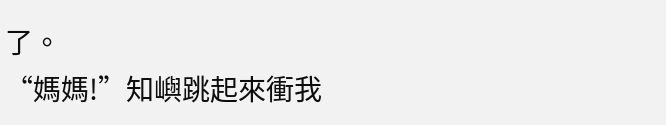了。
“媽媽!”知嶼跳起來衝我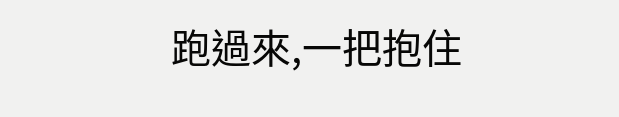跑過來,一把抱住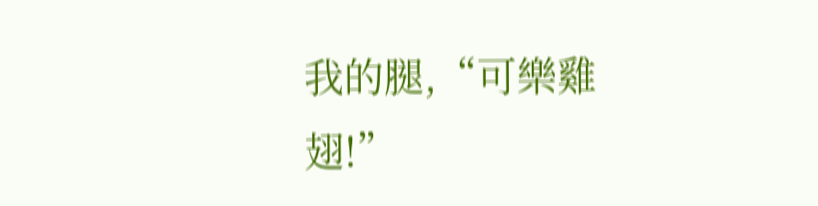我的腿,“可樂雞翅!”